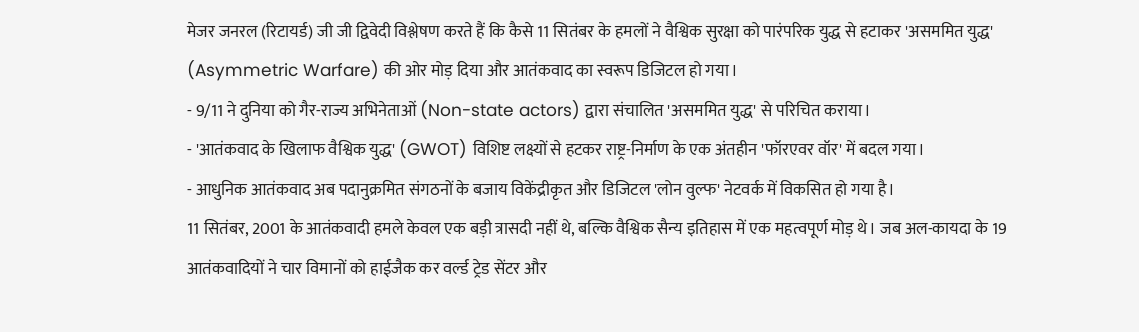मेजर जनरल (रिटायर्ड) जी जी द्विवेदी विश्लेषण करते हैं कि कैसे 11 सितंबर के हमलों ने वैश्विक सुरक्षा को पारंपरिक युद्ध से हटाकर 'असममित युद्ध' (Asymmetric Warfare) की ओर मोड़ दिया और आतंकवाद का स्वरूप डिजिटल हो गया।
- 9/11 ने दुनिया को गैर-राज्य अभिनेताओं (Non-state actors) द्वारा संचालित 'असममित युद्ध' से परिचित कराया।
- 'आतंकवाद के खिलाफ वैश्विक युद्ध' (GWOT) विशिष्ट लक्ष्यों से हटकर राष्ट्र-निर्माण के एक अंतहीन 'फॉरएवर वॉर' में बदल गया।
- आधुनिक आतंकवाद अब पदानुक्रमित संगठनों के बजाय विकेंद्रीकृत और डिजिटल 'लोन वुल्फ' नेटवर्क में विकसित हो गया है।
11 सितंबर, 2001 के आतंकवादी हमले केवल एक बड़ी त्रासदी नहीं थे, बल्कि वैश्विक सैन्य इतिहास में एक महत्वपूर्ण मोड़ थे। जब अल-कायदा के 19 आतंकवादियों ने चार विमानों को हाईजैक कर वर्ल्ड ट्रेड सेंटर और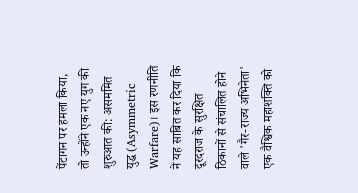पेंटागन पर हमला किया, तो उन्होंने एक नए युग की शुरुआत की: असममित युद्ध (Asymmetric Warfare)। इस रणनीति ने यह साबित कर दिया कि दूरदराज के सुरक्षित ठिकानों से संचालित होने वाले 'गैर-राज्य अभिनेता' एक वैश्विक महाशक्ति को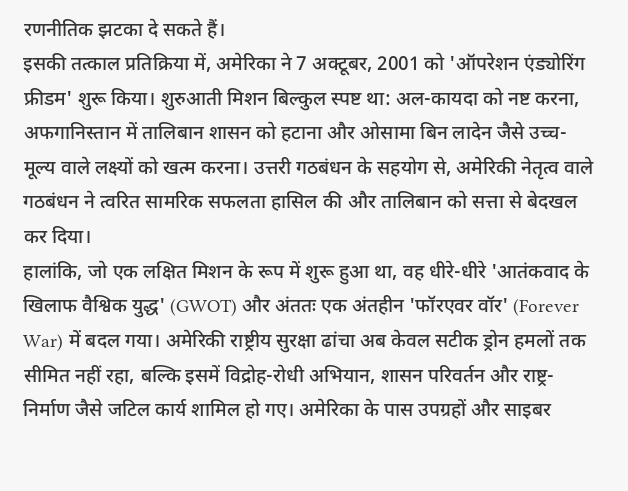रणनीतिक झटका दे सकते हैं।
इसकी तत्काल प्रतिक्रिया में, अमेरिका ने 7 अक्टूबर, 2001 को 'ऑपरेशन एंड्योरिंग फ्रीडम' शुरू किया। शुरुआती मिशन बिल्कुल स्पष्ट था: अल-कायदा को नष्ट करना, अफगानिस्तान में तालिबान शासन को हटाना और ओसामा बिन लादेन जैसे उच्च-मूल्य वाले लक्ष्यों को खत्म करना। उत्तरी गठबंधन के सहयोग से, अमेरिकी नेतृत्व वाले गठबंधन ने त्वरित सामरिक सफलता हासिल की और तालिबान को सत्ता से बेदखल कर दिया।
हालांकि, जो एक लक्षित मिशन के रूप में शुरू हुआ था, वह धीरे-धीरे 'आतंकवाद के खिलाफ वैश्विक युद्ध' (GWOT) और अंततः एक अंतहीन 'फॉरएवर वॉर' (Forever War) में बदल गया। अमेरिकी राष्ट्रीय सुरक्षा ढांचा अब केवल सटीक ड्रोन हमलों तक सीमित नहीं रहा, बल्कि इसमें विद्रोह-रोधी अभियान, शासन परिवर्तन और राष्ट्र-निर्माण जैसे जटिल कार्य शामिल हो गए। अमेरिका के पास उपग्रहों और साइबर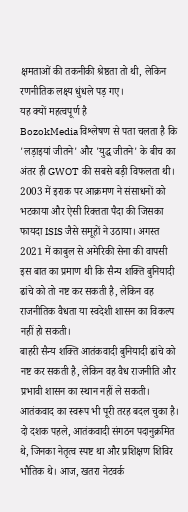क्षमताओं की तकनीकी श्रेष्ठता तो थी, लेकिन रणनीतिक लक्ष्य धुंधले पड़ गए।
यह क्यों महत्वपूर्ण है
BozokMedia विश्लेषण से पता चलता है कि 'लड़ाइयां जीतने' और 'युद्ध जीतने' के बीच का अंतर ही GWOT की सबसे बड़ी विफलता थी। 2003 में इराक पर आक्रमण ने संसाधनों को भटकाया और ऐसी रिक्तता पैदा की जिसका फायदा ISIS जैसे समूहों ने उठाया। अगस्त 2021 में काबुल से अमेरिकी सेना की वापसी इस बात का प्रमाण थी कि सैन्य शक्ति बुनियादी ढांचे को तो नष्ट कर सकती है, लेकिन वह राजनीतिक वैधता या स्वदेशी शासन का विकल्प नहीं हो सकती।
बाहरी सैन्य शक्ति आतंकवादी बुनियादी ढांचे को नष्ट कर सकती है, लेकिन वह वैध राजनीति और प्रभावी शासन का स्थान नहीं ले सकती।
आतंकवाद का स्वरूप भी पूरी तरह बदल चुका है। दो दशक पहले, आतंकवादी संगठन पदानुक्रमित थे, जिनका नेतृत्व स्पष्ट था और प्रशिक्षण शिविर भौतिक थे। आज, खतरा नेटवर्क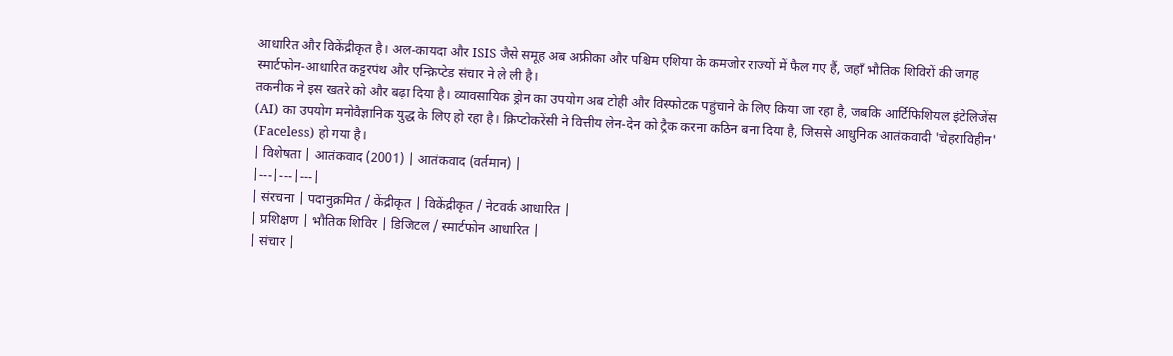आधारित और विकेंद्रीकृत है। अल-कायदा और ISIS जैसे समूह अब अफ्रीका और पश्चिम एशिया के कमजोर राज्यों में फैल गए हैं, जहाँ भौतिक शिविरों की जगह स्मार्टफोन-आधारित कट्टरपंथ और एन्क्रिप्टेड संचार ने ले ली है।
तकनीक ने इस खतरे को और बढ़ा दिया है। व्यावसायिक ड्रोन का उपयोग अब टोही और विस्फोटक पहुंचाने के लिए किया जा रहा है, जबकि आर्टिफिशियल इंटेलिजेंस (AI) का उपयोग मनोवैज्ञानिक युद्ध के लिए हो रहा है। क्रिप्टोकरेंसी ने वित्तीय लेन-देन को ट्रैक करना कठिन बना दिया है, जिससे आधुनिक आतंकवादी 'चेहराविहीन' (Faceless) हो गया है।
| विशेषता | आतंकवाद (2001) | आतंकवाद (वर्तमान) |
|---|---|---|
| संरचना | पदानुक्रमित / केंद्रीकृत | विकेंद्रीकृत / नेटवर्क आधारित |
| प्रशिक्षण | भौतिक शिविर | डिजिटल / स्मार्टफोन आधारित |
| संचार |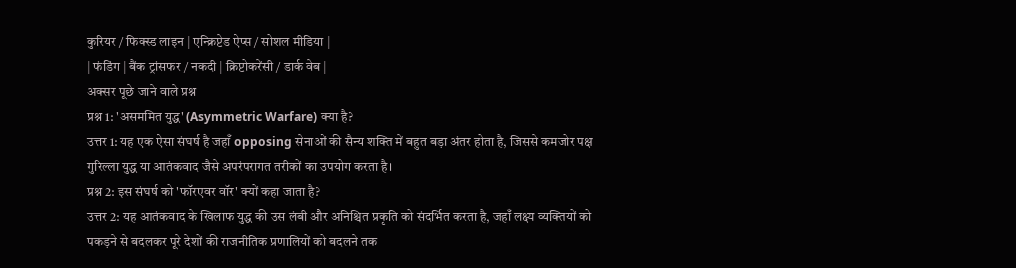कुरियर / फिक्स्ड लाइन | एन्क्रिप्टेड ऐप्स / सोशल मीडिया |
| फंडिंग | बैंक ट्रांसफर / नकदी | क्रिप्टोकरेंसी / डार्क वेब |
अक्सर पूछे जाने वाले प्रश्न
प्रश्न 1: 'असममित युद्ध' (Asymmetric Warfare) क्या है?
उत्तर 1: यह एक ऐसा संघर्ष है जहाँ opposing सेनाओं की सैन्य शक्ति में बहुत बड़ा अंतर होता है, जिससे कमजोर पक्ष गुरिल्ला युद्ध या आतंकवाद जैसे अपरंपरागत तरीकों का उपयोग करता है।
प्रश्न 2: इस संघर्ष को 'फॉरएवर वॉर' क्यों कहा जाता है?
उत्तर 2: यह आतंकवाद के खिलाफ युद्ध की उस लंबी और अनिश्चित प्रकृति को संदर्भित करता है, जहाँ लक्ष्य व्यक्तियों को पकड़ने से बदलकर पूरे देशों की राजनीतिक प्रणालियों को बदलने तक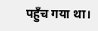पहुँच गया था।